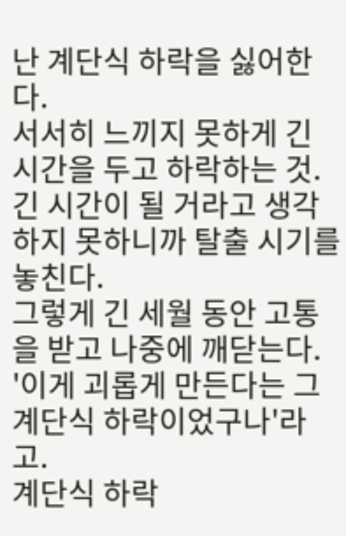난 계단식 하락을 싫어한다.
서서히 느끼지 못하게 긴 시간을 두고 하락하는 것.
긴 시간이 될 거라고 생각하지 못하니까 탈출 시기를 놓친다.
그렇게 긴 세월 동안 고통을 받고 나중에 깨닫는다.
'이게 괴롭게 만든다는 그 계단식 하락이었구나'라고.
계단식 하락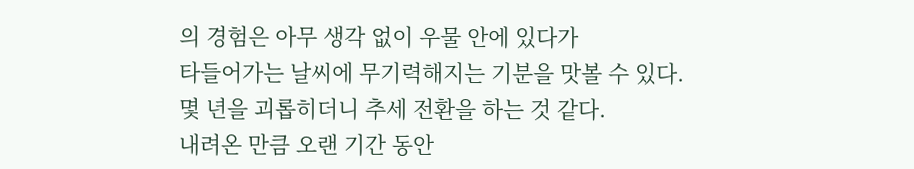의 경험은 아무 생각 없이 우물 안에 있다가
타들어가는 날씨에 무기력해지는 기분을 맛볼 수 있다.
몇 년을 괴롭히더니 추세 전환을 하는 것 같다.
내려온 만큼 오랜 기간 동안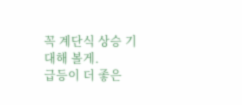꼭 계단식 상승 기대해 볼게.
급등이 더 좋은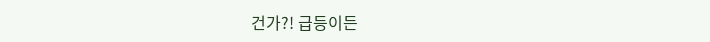건가?! 급등이든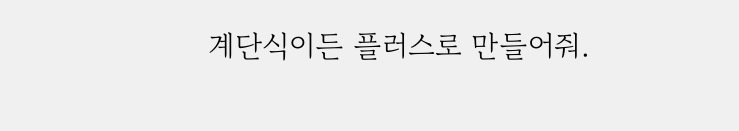계단식이든 플러스로 만들어줘.